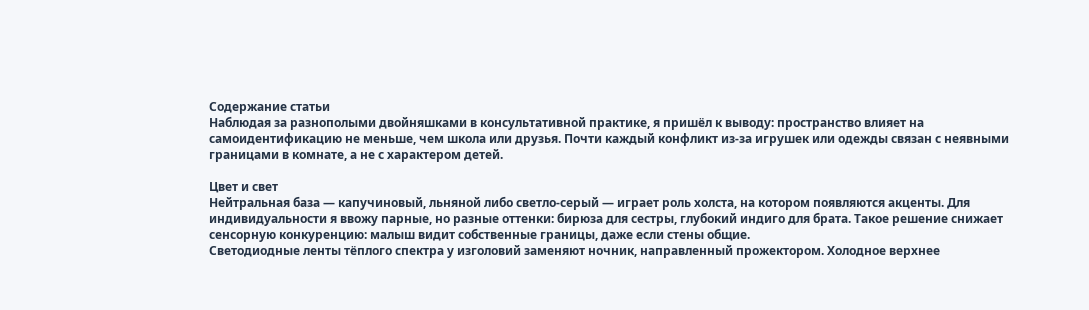Содержание статьи
Наблюдая за разнополыми двойняшками в консультативной практике, я пришёл к выводу: пространство влияет на самоидентификацию не меньше, чем школа или друзья. Почти каждый конфликт из-за игрушек или одежды связан с неявными границами в комнате, а не с характером детей.

Цвет и свет
Нейтральная база — капучиновый, льняной либо светло-серый — играет роль холста, на котором появляются акценты. Для индивидуальности я ввожу парные, но разные оттенки: бирюза для сестры, глубокий индиго для брата. Такое решение снижает сенсорную конкуренцию: малыш видит собственные границы, даже если стены общие.
Светодиодные ленты тёплого спектра у изголовий заменяют ночник, направленный прожектором. Холодное верхнее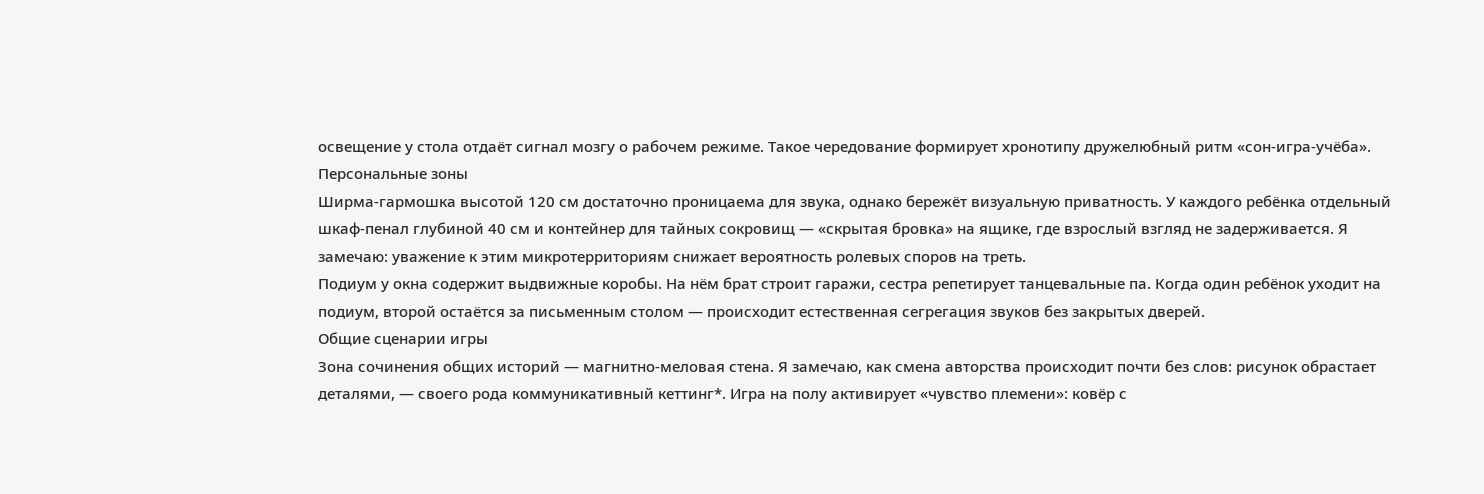освещение у стола отдаёт сигнал мозгу о рабочем режиме. Такое чередование формирует хронотипу дружелюбный ритм «сон-игра-учёба».
Персональные зоны
Ширма-гармошка высотой 120 см достаточно проницаема для звука, однако бережёт визуальную приватность. У каждого ребёнка отдельный шкаф-пенал глубиной 40 см и контейнер для тайных сокровищ — «скрытая бровка» на ящике, где взрослый взгляд не задерживается. Я замечаю: уважение к этим микротерриториям снижает вероятность ролевых споров на треть.
Подиум у окна содержит выдвижные коробы. На нём брат строит гаражи, сестра репетирует танцевальные па. Когда один ребёнок уходит на подиум, второй остаётся за письменным столом — происходит естественная сегрегация звуков без закрытых дверей.
Общие сценарии игры
Зона сочинения общих историй — магнитно-меловая стена. Я замечаю, как смена авторства происходит почти без слов: рисунок обрастает деталями, — своего рода коммуникативный кеттинг*. Игра на полу активирует «чувство племени»: ковёр с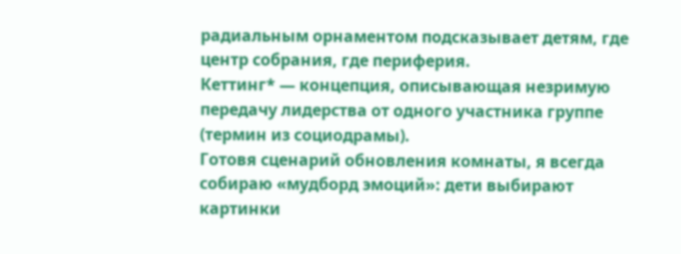радиальным орнаментом подсказывает детям, где центр собрания, где периферия.
Кеттинг* — концепция, описывающая незримую передачу лидерства от одного участника группе (термин из социодрамы).
Готовя сценарий обновления комнаты, я всегда собираю «мудборд эмоций»: дети выбирают картинки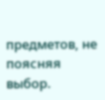предметов, не поясняя выбор.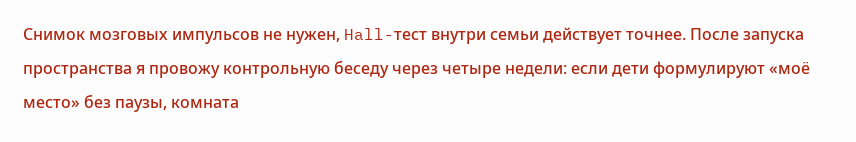Снимок мозговых импульсов не нужен, Hall-тест внутри семьи действует точнее. После запуска пространства я провожу контрольную беседу через четыре недели: если дети формулируют «моё место» без паузы, комната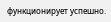функционирует успешно.